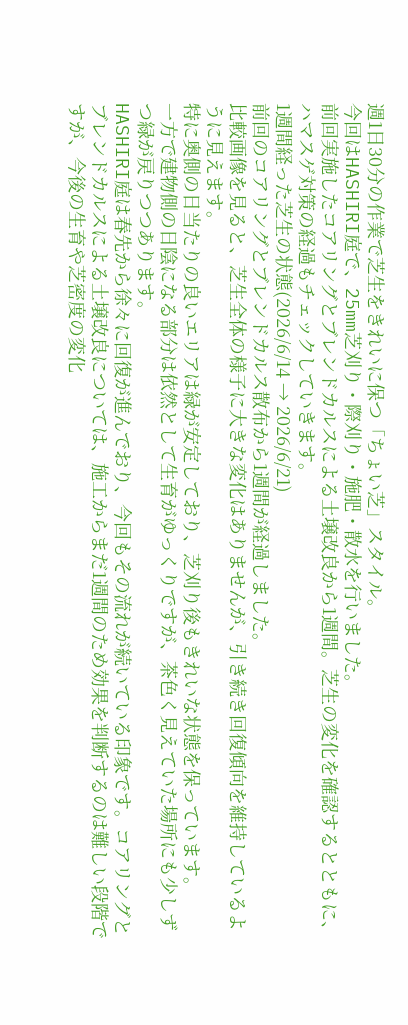週1日30分の作業で芝生をきれいに保つ「ちょい芝」スタイル。
今回はHASHIRI庭で、25mm芝刈り・際刈り・施肥・散水を行いました。
前回実施したコアリングとブレンドカルスによる土壌改良から1週間。芝生の変化を確認するとともに、ハマスゲ対策の経過もチェックしていきます。
1週間経った芝生の状態(2026/6/14 → 2026/6/21)
前回のコアリングとブレンドカルス散布から1週間が経過しました。
比較画像を見ると、芝生全体の様子に大きな変化はありませんが、引き続き回復傾向を維持しているように見えます。
特に奥側の日当たりの良いエリアは緑が安定しており、芝刈り後もきれいな状態を保っています。
一方で建物側の日陰になる部分は依然として生育がゆっくりですが、茶色く見えていた場所にも少しずつ緑が戻りつつあります。
HASHIRI庭は春先から徐々に回復が進んでおり、今回もその流れが続いている印象です。コアリングとブレンドカルスによる土壌改良については、施工からまだ1週間のため効果を判断するのは難しい段階ですが、今後の生育や芝密度の変化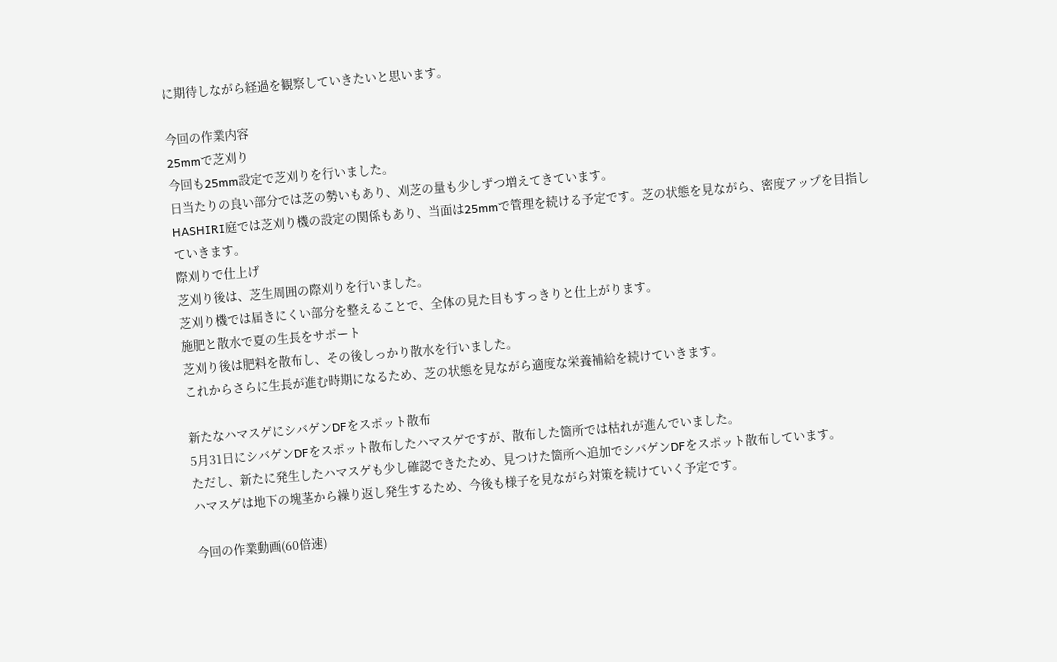に期待しながら経過を観察していきたいと思います。

今回の作業内容
25mmで芝刈り
今回も25mm設定で芝刈りを行いました。
日当たりの良い部分では芝の勢いもあり、刈芝の量も少しずつ増えてきています。
HASHIRI庭では芝刈り機の設定の関係もあり、当面は25mmで管理を続ける予定です。芝の状態を見ながら、密度アップを目指していきます。
際刈りで仕上げ
芝刈り後は、芝生周囲の際刈りを行いました。
芝刈り機では届きにくい部分を整えることで、全体の見た目もすっきりと仕上がります。
施肥と散水で夏の生長をサポート
芝刈り後は肥料を散布し、その後しっかり散水を行いました。
これからさらに生長が進む時期になるため、芝の状態を見ながら適度な栄養補給を続けていきます。

新たなハマスゲにシバゲンDFをスポット散布
5月31日にシバゲンDFをスポット散布したハマスゲですが、散布した箇所では枯れが進んでいました。
ただし、新たに発生したハマスゲも少し確認できたため、見つけた箇所へ追加でシバゲンDFをスポット散布しています。
ハマスゲは地下の塊茎から繰り返し発生するため、今後も様子を見ながら対策を続けていく予定です。

今回の作業動画(60倍速)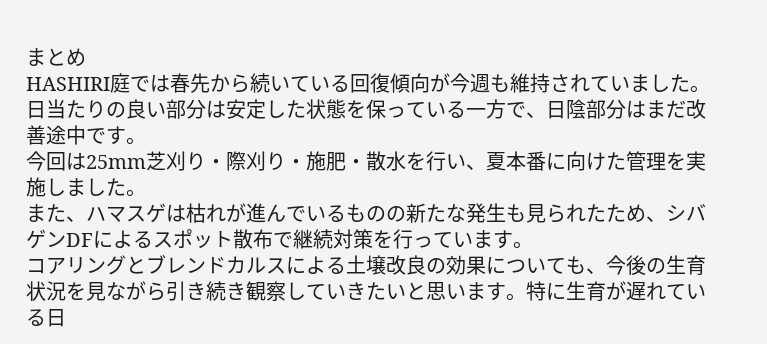まとめ
HASHIRI庭では春先から続いている回復傾向が今週も維持されていました。
日当たりの良い部分は安定した状態を保っている一方で、日陰部分はまだ改善途中です。
今回は25mm芝刈り・際刈り・施肥・散水を行い、夏本番に向けた管理を実施しました。
また、ハマスゲは枯れが進んでいるものの新たな発生も見られたため、シバゲンDFによるスポット散布で継続対策を行っています。
コアリングとブレンドカルスによる土壌改良の効果についても、今後の生育状況を見ながら引き続き観察していきたいと思います。特に生育が遅れている日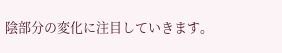陰部分の変化に注目していきます。